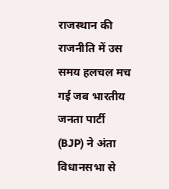राजस्थान की राजनीति में उस समय हलचल मच गई जब भारतीय जनता पार्टी (BJP) ने अंता विधानसभा से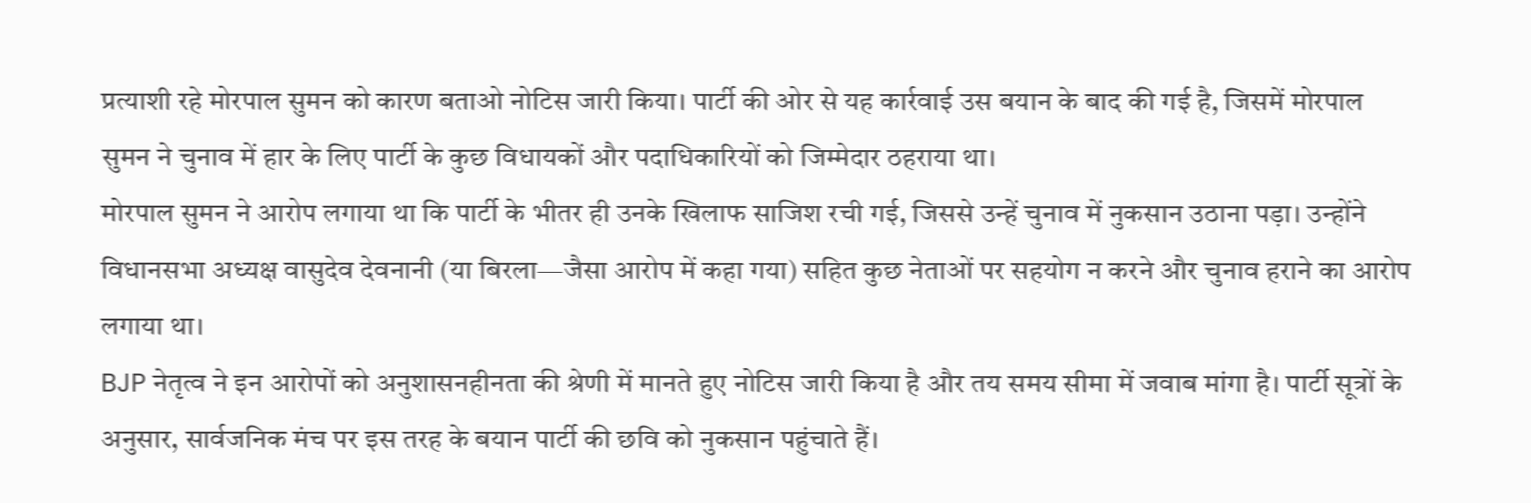प्रत्याशी रहे मोरपाल सुमन को कारण बताओ नोटिस जारी किया। पार्टी की ओर से यह कार्रवाई उस बयान के बाद की गई है, जिसमें मोरपाल सुमन ने चुनाव में हार के लिए पार्टी के कुछ विधायकों और पदाधिकारियों को जिम्मेदार ठहराया था।
मोरपाल सुमन ने आरोप लगाया था कि पार्टी के भीतर ही उनके खिलाफ साजिश रची गई, जिससे उन्हें चुनाव में नुकसान उठाना पड़ा। उन्होंने विधानसभा अध्यक्ष वासुदेव देवनानी (या बिरला—जैसा आरोप में कहा गया) सहित कुछ नेताओं पर सहयोग न करने और चुनाव हराने का आरोप लगाया था।
BJP नेतृत्व ने इन आरोपों को अनुशासनहीनता की श्रेणी में मानते हुए नोटिस जारी किया है और तय समय सीमा में जवाब मांगा है। पार्टी सूत्रों के अनुसार, सार्वजनिक मंच पर इस तरह के बयान पार्टी की छवि को नुकसान पहुंचाते हैं।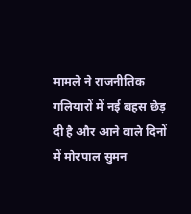मामले ने राजनीतिक गलियारों में नई बहस छेड़ दी है और आने वाले दिनों में मोरपाल सुमन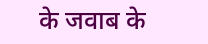के जवाब के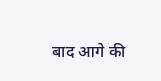बाद आगे की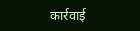कार्रवाई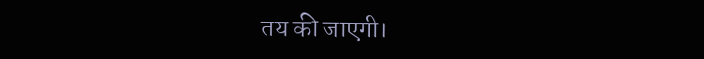तय की जाएगी।